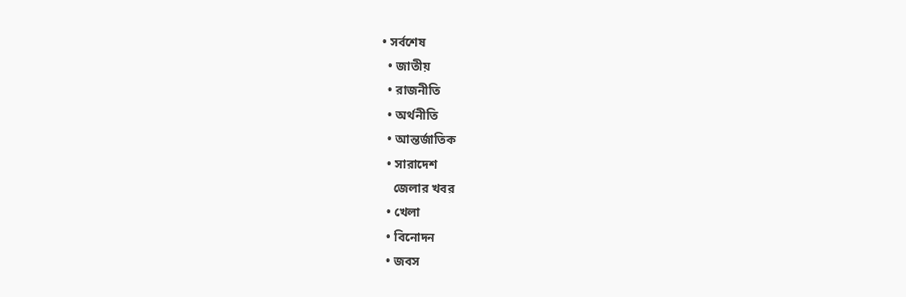• সর্বশেষ
  • জাতীয়
  • রাজনীতি
  • অর্থনীতি
  • আন্তর্জাতিক
  • সারাদেশ
    জেলার খবর
  • খেলা
  • বিনোদন
  • জবস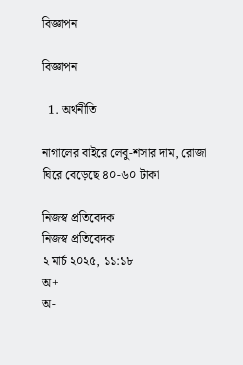বিজ্ঞাপন

বিজ্ঞাপন

  1. অর্থনীতি

নাগালের বাইরে লেবু-শসার দাম, রোজা ঘিরে বেড়েছে ৪০-৬০ টাকা

নিজস্ব প্রতিবেদক
নিজস্ব প্রতিবেদক
২ মার্চ ২০২৫, ১১:১৮
অ+
অ-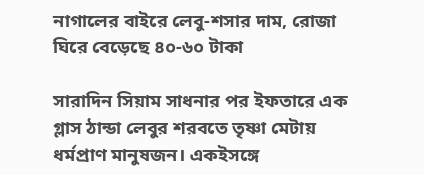নাগালের বাইরে লেবু-শসার দাম, রোজা ঘিরে বেড়েছে ৪০-৬০ টাকা

সারাদিন সিয়াম সাধনার পর ইফতারে এক গ্লাস ঠান্ডা লেবুর শরবতে তৃষ্ণা মেটায় ধর্মপ্রাণ মানুষজন। একইসঙ্গে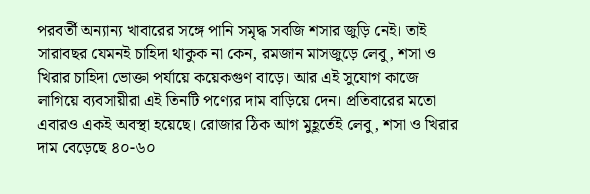পরবর্তী অন্যান্য খাবারের সঙ্গে পানি সমৃদ্ধ সবজি শসার জুড়ি নেই। তাই সারাবছর যেমনই চাহিদা থাকুক না কেন, রমজান মাসজুড়ে লেবু, শসা ও খিরার চাহিদা ভোক্তা পর্যায়ে কয়েকগুণ বাড়ে। আর এই সুযোগ কাজে লাগিয়ে ব্যবসায়ীরা এই তিনটি পণ্যের দাম বাড়িয়ে দেন। প্রতিবারের মতো এবারও একই অবস্থা হয়েছে। রোজার ঠিক আগ মুহূর্তেই লেবু, শসা ও খিরার দাম বেড়েছে ৪০-৬০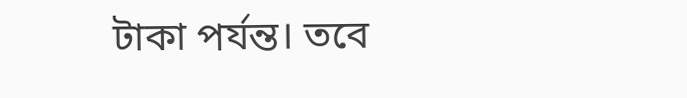টাকা পর্যন্ত। তবে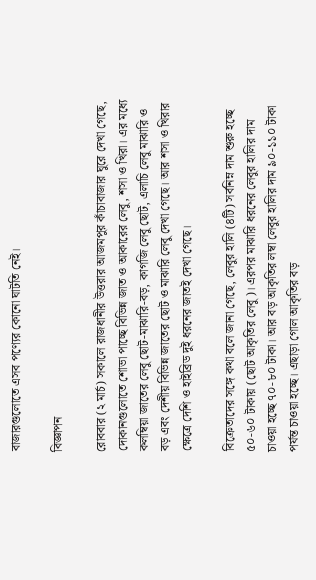বাজারগুলোতে এসব পণ্যের কোনো ঘাটতি নেই।

বিজ্ঞাপন

রোববার (২ মার্চ) সকালে রাজধানীর উত্তরার আজমপুর কাঁচাবাজার ঘুরে দেখা গেছে, দোকানগুলোতে শোভা পাচ্ছে বিভিন্ন জাত ও আকারের লেবু, শসা ও খিরা। এর মধ্যে কলম্বিয়া জাতের লেবু ছোট-মাঝারি-বড়, কাগজি লেবু ছোট, এলাচি লেবু মাঝারি ও বড় এবং দেশীয় বিভিন্ন জাতের ছোট ও মাঝারি লেবু দেখা গেছে। আর শসা ও খিরার ক্ষেত্রে দেশি ও হাইব্রিড দুই ধরনের জাতই দেখা গেছে।

বিক্রেতাদের সঙ্গে কথা বলে জানা গেছে, লেবুর হালি (৪টি) সর্বনিম্ন দাম শুরু হচ্ছে ৫০-৬০ টাকায় (ছোট আকৃতির লেবু)। এরপর মাঝারি ধরনের লেবুর হালির দাম চাওয়া হচ্ছে ৭০-৮০ টাকা। আর বড় আকৃতির লম্বা লেবুর হালির দাম ৯০-১১০ টাকা পর্যন্ত চাওয়া হচ্ছে। এছাড়া গোল আকৃতির বড়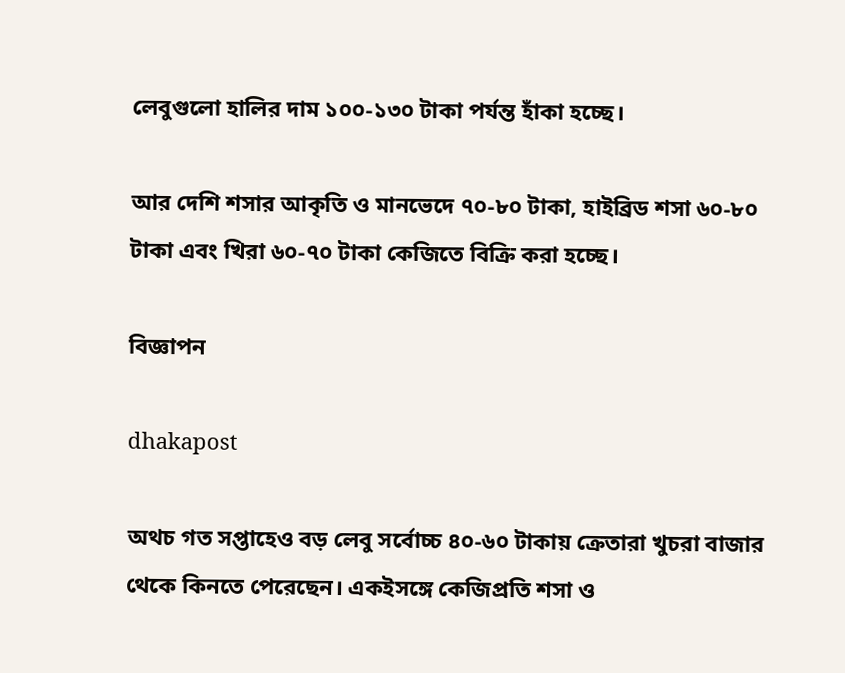লেবুগুলো হালির দাম ১০০-১৩০ টাকা পর্যন্ত হাঁকা হচ্ছে।

আর দেশি শসার আকৃতি ও মানভেদে ৭০-৮০ টাকা, হাইব্রিড শসা ৬০-৮০ টাকা এবং খিরা ৬০-৭০ টাকা কেজিতে বিক্রি করা হচ্ছে।

বিজ্ঞাপন

dhakapost

অথচ গত সপ্তাহেও বড় লেবু সর্বোচ্চ ৪০-৬০ টাকায় ক্রেতারা খুচরা বাজার থেকে কিনতে পেরেছেন। একইসঙ্গে কেজিপ্রতি শসা ও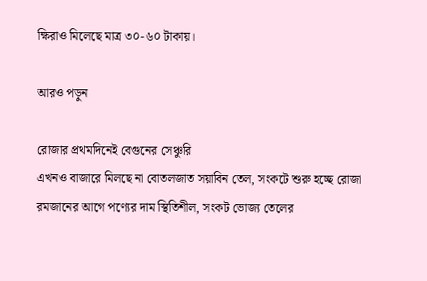ক্ষিরাও মিলেছে মাত্র ৩০-৬০ টাকায়।

আরও পড়ুন

রোজার প্রথমদিনেই বেগুনের সেঞ্চুরি
এখনও বাজারে মিলছে না বোতলজাত সয়াবিন তেল, সংকটে শুরু হচ্ছে রোজা
রমজানের আগে পণ্যের দাম স্থিতিশীল, সংকট ভোজ্য তেলের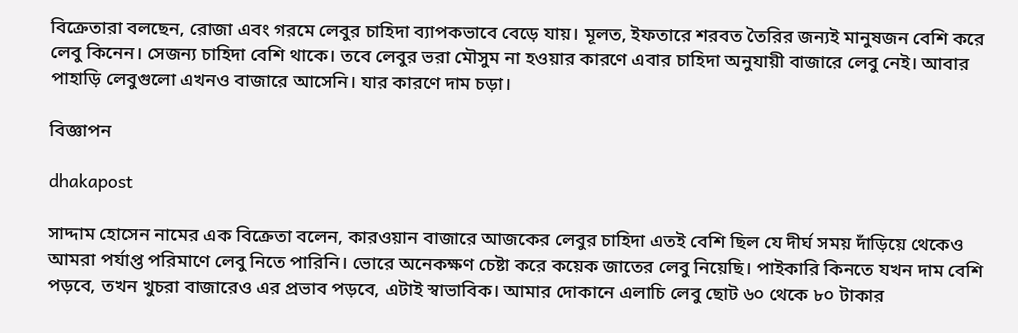বিক্রেতারা বলছেন, রোজা এবং গরমে লেবুর চাহিদা ব্যাপকভাবে বেড়ে যায়। মূলত, ইফতারে শরবত তৈরির জন্যই মানুষজন বেশি করে লেবু কিনেন। সেজন্য চাহিদা বেশি থাকে। তবে লেবুর ভরা মৌসুম না হওয়ার কারণে এবার চাহিদা অনুযায়ী বাজারে লেবু নেই। আবার পাহাড়ি লেবুগুলো এখনও বাজারে আসেনি। যার কারণে দাম চড়া।

বিজ্ঞাপন

dhakapost

সাদ্দাম হোসেন নামের এক বিক্রেতা বলেন, কারওয়ান বাজারে আজকের লেবুর চাহিদা এতই বেশি ছিল যে দীর্ঘ সময় দাঁড়িয়ে থেকেও আমরা পর্যাপ্ত পরিমাণে লেবু নিতে পারিনি। ভোরে অনেকক্ষণ চেষ্টা করে কয়েক জাতের লেবু নিয়েছি। পাইকারি কিনতে যখন দাম বেশি পড়বে, তখন খুচরা বাজারেও এর প্রভাব পড়বে, এটাই স্বাভাবিক। আমার দোকানে এলাচি লেবু ছোট ৬০ থেকে ৮০ টাকার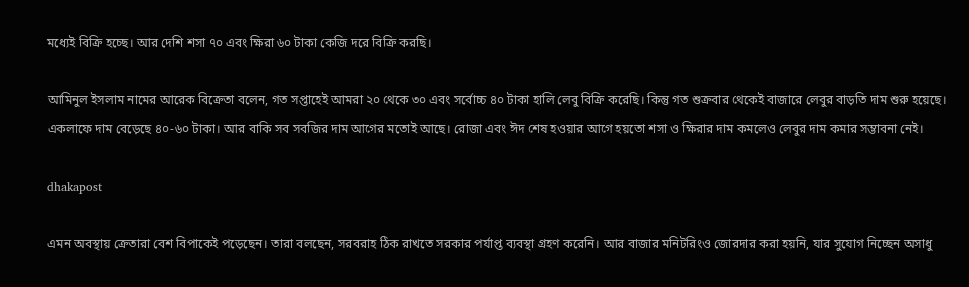মধ্যেই বিক্রি হচ্ছে। আর দেশি শসা ৭০ এবং ক্ষিরা ৬০ টাকা কেজি দরে বিক্রি করছি।

আমিনুল ইসলাম নামের আরেক বিক্রেতা বলেন, গত সপ্তাহেই আমরা ২০ থেকে ৩০ এবং সর্বোচ্চ ৪০ টাকা হালি লেবু বিক্রি করেছি। কিন্তু গত শুক্রবার থেকেই বাজারে লেবুর বাড়তি দাম শুরু হয়েছে। একলাফে দাম বেড়েছে ৪০-৬০ টাকা। আর বাকি সব সবজির দাম আগের মতোই আছে। রোজা এবং ঈদ শেষ হওয়ার আগে হয়তো শসা ও ক্ষিরার দাম কমলেও লেবুর দাম কমার সম্ভাবনা নেই।

dhakapost

এমন অবস্থায় ক্রেতারা বেশ বিপাকেই পড়েছেন। তারা বলছেন, সরবরাহ ঠিক রাখতে সরকার পর্যাপ্ত ব্যবস্থা গ্রহণ করেনি। আর বাজার মনিটরিংও জোরদার করা হয়নি, যার সুযোগ নিচ্ছেন অসাধু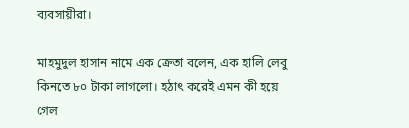ব্যবসায়ীরা।

মাহমুদুল হাসান নামে এক ক্রেতা বলেন, এক হালি লেবু কিনতে ৮০ টাকা লাগলো। হঠাৎ করেই এমন কী হয়ে গেল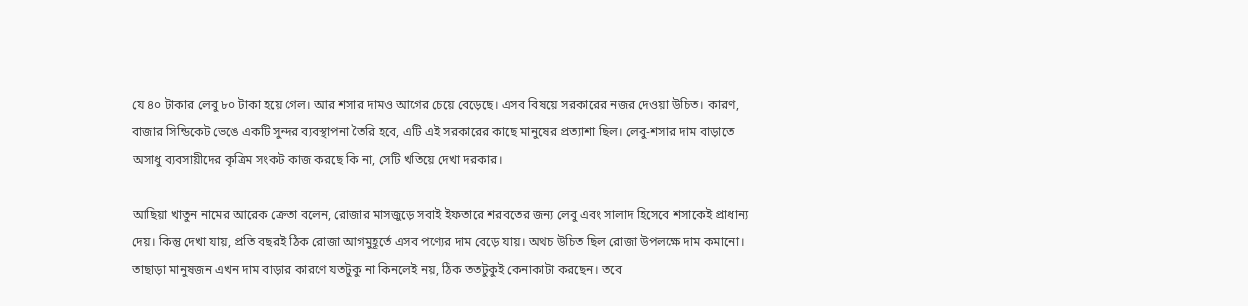যে ৪০ টাকার লেবু ৮০ টাকা হয়ে গেল। আর শসার দামও আগের চেয়ে বেড়েছে। এসব বিষয়ে সরকারের নজর দেওয়া উচিত। কারণ, বাজার সিন্ডিকেট ভেঙে একটি সুন্দর ব্যবস্থাপনা তৈরি হবে, এটি এই সরকারের কাছে মানুষের প্রত্যাশা ছিল। লেবু-শসার দাম বাড়াতে অসাধু ব্যবসায়ীদের কৃত্রিম সংকট কাজ করছে কি না, সেটি খতিয়ে দেখা দরকার।

আছিয়া খাতুন নামের আরেক ক্রেতা বলেন, রোজার মাসজুড়ে সবাই ইফতারে শরবতের জন্য লেবু এবং সালাদ হিসেবে শসাকেই প্রাধান্য দেয়। কিন্তু দেখা যায়, প্রতি বছরই ঠিক রোজা আগমুহূর্তে এসব পণ্যের দাম বেড়ে যায়। অথচ উচিত ছিল রোজা উপলক্ষে দাম কমানো। তাছাড়া মানুষজন এখন দাম বাড়ার কারণে যতটুকু না কিনলেই নয়, ঠিক ততটুকুই কেনাকাটা করছেন। তবে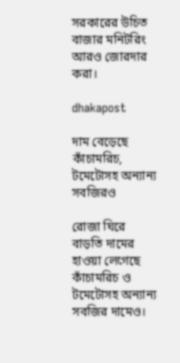সরকারের উচিত বাজার মনিটরিং আরও জোরদার করা।

dhakapost

দাম বেড়েছে কাঁচামরিচ, টমেটোসহ অন্যান্য সবজিরও

রোজা ঘিরে বাড়তি দামের হাওয়া লেগেছে কাঁচামরিচ ও টমেটোসহ অন্যান্য সবজির দামেও।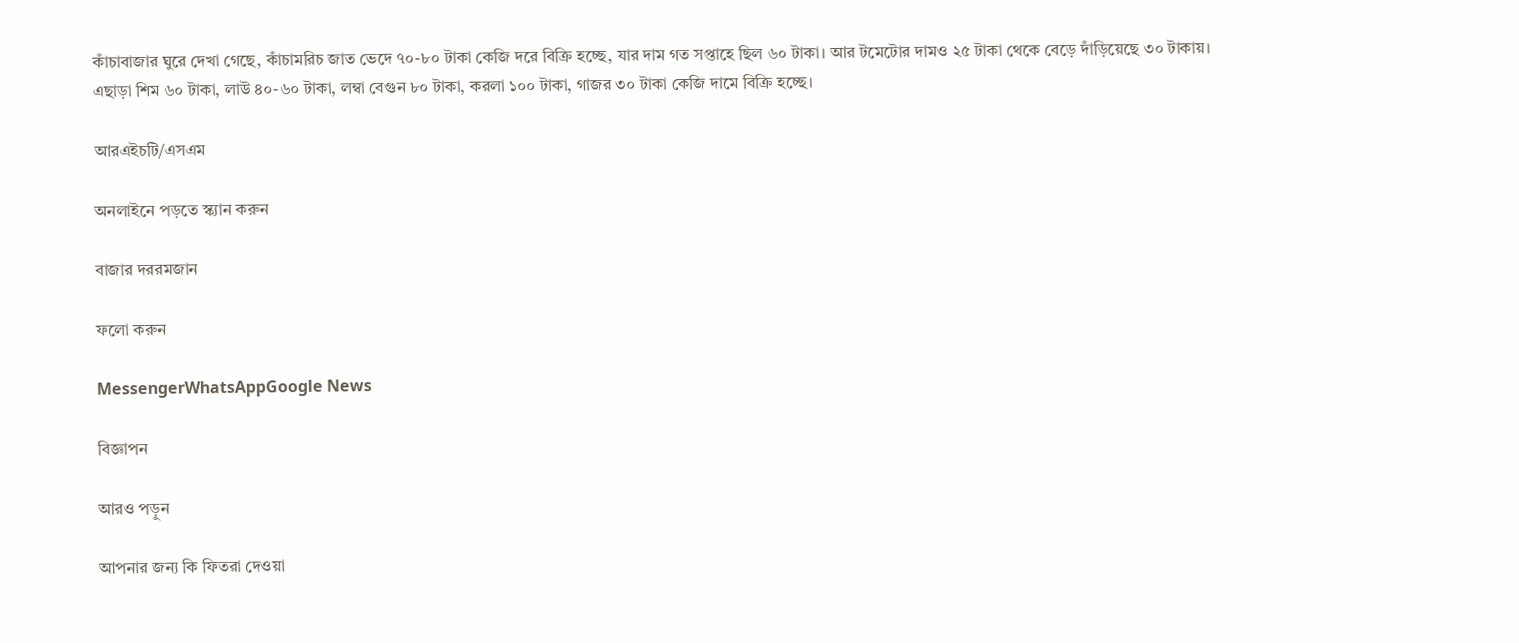কাঁচাবাজার ঘুরে দেখা গেছে, কাঁচামরিচ জাত ভেদে ৭০-৮০ টাকা কেজি দরে বিক্রি হচ্ছে, যার দাম গত সপ্তাহে ছিল ৬০ টাকা। আর টমেটোর দামও ২৫ টাকা থেকে বেড়ে দাঁড়িয়েছে ৩০ টাকায়। এছাড়া শিম ৬০ টাকা, লাউ ৪০-৬০ টাকা, লম্বা বেগুন ৮০ টাকা, করলা ১০০ টাকা, গাজর ৩০ টাকা কেজি দামে বিক্রি হচ্ছে।

আরএইচটি/এসএম

অনলাইনে পড়তে স্ক্যান করুন

বাজার দররমজান

ফলো করুন

MessengerWhatsAppGoogle News

বিজ্ঞাপন

আরও পড়ুন

আপনার জন্য কি ফিতরা দেওয়া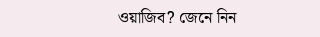ওয়াজিব? জেনে নিন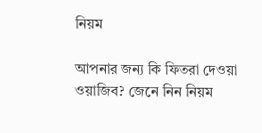নিয়ম

আপনার জন্য কি ফিতরা দেওয়া ওয়াজিব? জেনে নিন নিয়ম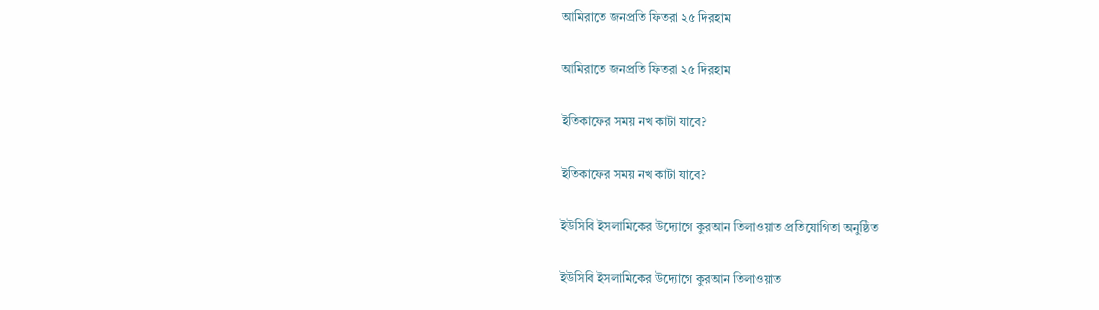আমিরাতে জনপ্রতি ফিতরা ২৫ দিরহাম

আমিরাতে জনপ্রতি ফিতরা ২৫ দিরহাম

ইতিকাফের সময় নখ কাটা যাবে?

ইতিকাফের সময় নখ কাটা যাবে?

ইউসিবি ইসলামিকের উদ্যোগে কুরআন তিলাওয়াত প্রতিযোগিতা অনুষ্ঠিত

ইউসিবি ইসলামিকের উদ্যোগে কুরআন তিলাওয়াত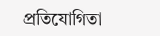প্রতিযোগিতা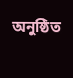অনুষ্ঠিত